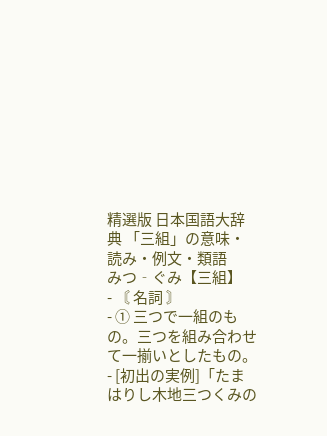精選版 日本国語大辞典 「三組」の意味・読み・例文・類語
みつ‐ぐみ【三組】
- 〘 名詞 〙
- ① 三つで一組のもの。三つを組み合わせて一揃いとしたもの。
- [初出の実例]「たまはりし木地三つくみの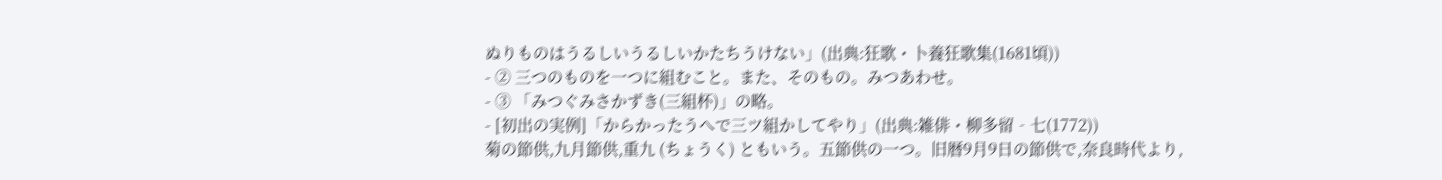ぬりものはうるしいうるしいかたちうけない」(出典:狂歌・卜養狂歌集(1681頃))
- ② 三つのものを一つに組むこと。また、そのもの。みつあわせ。
- ③ 「みつぐみさかずき(三組杯)」の略。
- [初出の実例]「からかったうへで三ツ組かしてやり」(出典:雑俳・柳多留‐七(1772))
菊の節供,九月節供,重九 (ちょうく) ともいう。五節供の一つ。旧暦9月9日の節供で,奈良時代より,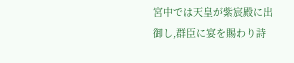宮中では天皇が紫宸殿に出御し,群臣に宴を賜わり詩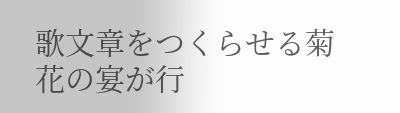歌文章をつくらせる菊花の宴が行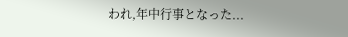われ,年中行事となった...